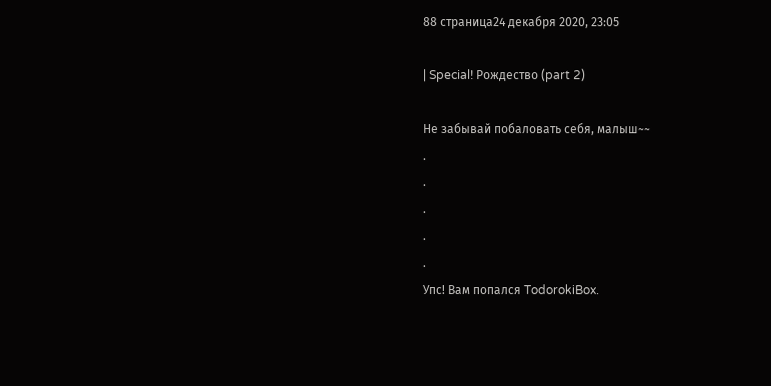88 страница24 декабря 2020, 23:05

| Special! Рождество (part 2)

Не забывай побаловать себя, малыш~~
.
.
.
.
.
Упс! Вам попался TodorokiBox.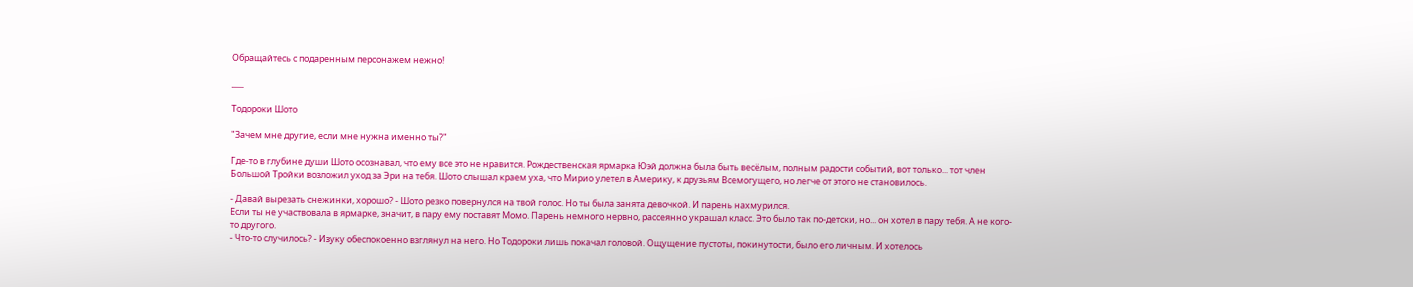Обращайтесь с подаренным персонажем нежно!

___

Тодороки Шото

"Зачем мне другие, если мне нужна именно ты?"

Где-то в глубине души Шото осознавал, что ему все это не нравится. Рождественская ярмарка Юэй должна была быть весёлым, полным радости событий, вот только... тот член Большой Тройки возложил уход за Эри на тебя. Шото слышал краем уха, что Мирио улетел в Америку, к друзьям Всемогущего, но легче от этого не становилось.

- Давай вырезать снежинки, хорошо? - Шото резко повернулся на твой голос. Но ты была занята девочкой. И парень нахмурился.
Если ты не участвовала в ярмарке, значит, в пару ему поставят Момо. Парень немного нервно, рассеянно украшал класс. Это было так по-детски, но... он хотел в пару тебя. А не кого-то другого.
- Что-то случилось? - Изуку обеспокоенно взглянул на него. Но Тодороки лишь покачал головой. Ощущение пустоты, покинутости, было его личным. И хотелось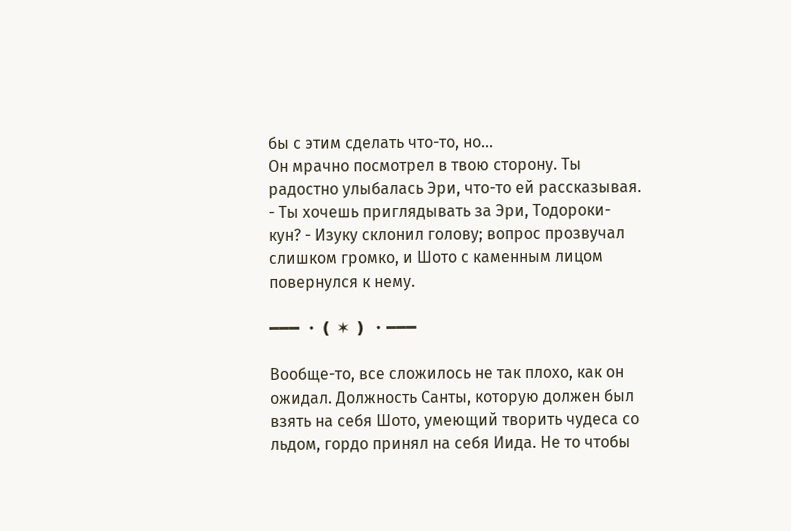бы с этим сделать что-то, но...
Он мрачно посмотрел в твою сторону. Ты радостно улыбалась Эри, что-то ей рассказывая.
- Ты хочешь приглядывать за Эри, Тодороки-кун? - Изуку склонил голову; вопрос прозвучал слишком громко, и Шото с каменным лицом повернулся к нему.

━━━ ・❪ ✶ ❫ ・━━━

Вообще-то, все сложилось не так плохо, как он ожидал. Должность Санты, которую должен был взять на себя Шото, умеющий творить чудеса со льдом, гордо принял на себя Иида. Не то чтобы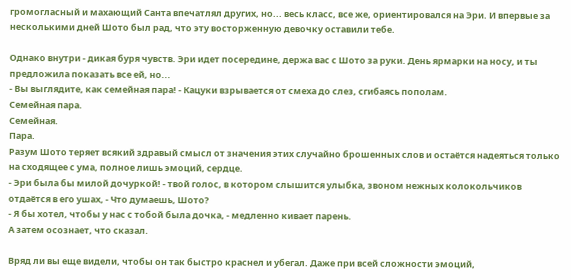громогласный и махающий Санта впечатлял других, но... весь класс, все же, ориентировался на Эри. И впервые за несколькими дней Шото был рад, что эту восторженную девочку оставили тебе.

Однако внутри - дикая буря чувств. Эри идет посередине, держа вас с Шото за руки. День ярмарки на носу, и ты предложила показать все ей, но...
- Вы выглядите, как семейная пара! - Кацуки взрывается от смеха до слез, сгибаясь пополам.
Семейная пара.
Семейная.
Пара.
Разум Шото теряет всякий здравый смысл от значения этих случайно брошенных слов и остаётся надеяться только на сходящее с ума, полное лишь эмоций, сердце.
- Эри была бы милой дочуркой! - твой голос, в котором слышится улыбка, звоном нежных колокольчиков отдаётся в его ушах, - Что думаешь, Шото?
- Я бы хотел, чтобы у нас с тобой была дочка, - медленно кивает парень.
А затем осознает, что сказал.

Вряд ли вы еще видели, чтобы он так быстро краснел и убегал. Даже при всей сложности эмоций,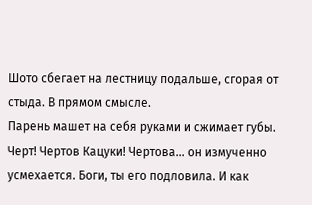Шото сбегает на лестницу подальше, сгорая от стыда. В прямом смысле.
Парень машет на себя руками и сжимает губы.
Черт! Чертов Кацуки! Чертова... он измученно усмехается. Боги, ты его подловила. И как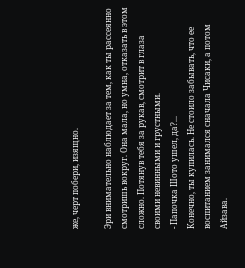же, черт побери, изящно.

Эри внимательно наблюдает за тем, как ты рассеянно смотришь вокруг. Она мала, но умна, отказать в этом сложно. Потянув тебя за рукав, смотрит в глаза своими невинными и грустными.
- Папочка Шото ушел, да?...
Конечно, ты купилась. Не стоило забывать, что ее воспитанием занимался сначала Чисаки, а потом Айзава.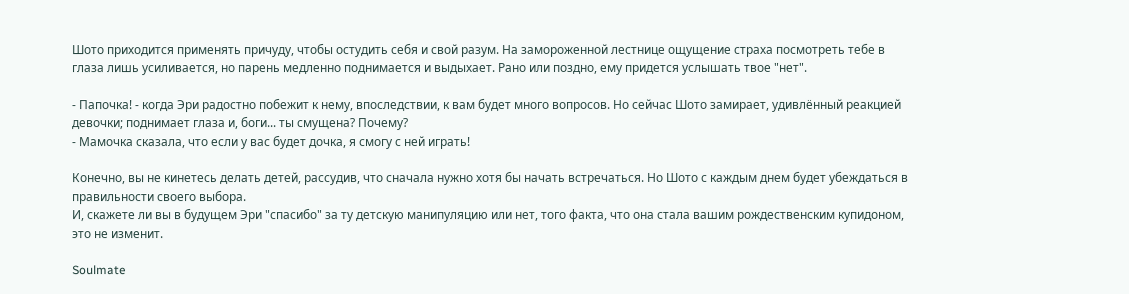Шото приходится применять причуду, чтобы остудить себя и свой разум. На замороженной лестнице ощущение страха посмотреть тебе в глаза лишь усиливается, но парень медленно поднимается и выдыхает. Рано или поздно, ему придется услышать твое "нет".

- Папочка! - когда Эри радостно побежит к нему, впоследствии, к вам будет много вопросов. Но сейчас Шото замирает, удивлённый реакцией девочки; поднимает глаза и, боги... ты смущена? Почему?
- Мамочка сказала, что если у вас будет дочка, я смогу с ней играть!

Конечно, вы не кинетесь делать детей, рассудив, что сначала нужно хотя бы начать встречаться. Но Шото с каждым днем будет убеждаться в правильности своего выбора.
И, скажете ли вы в будущем Эри "спасибо" за ту детскую манипуляцию или нет, того факта, что она стала вашим рождественским купидоном, это не изменит.

Soulmate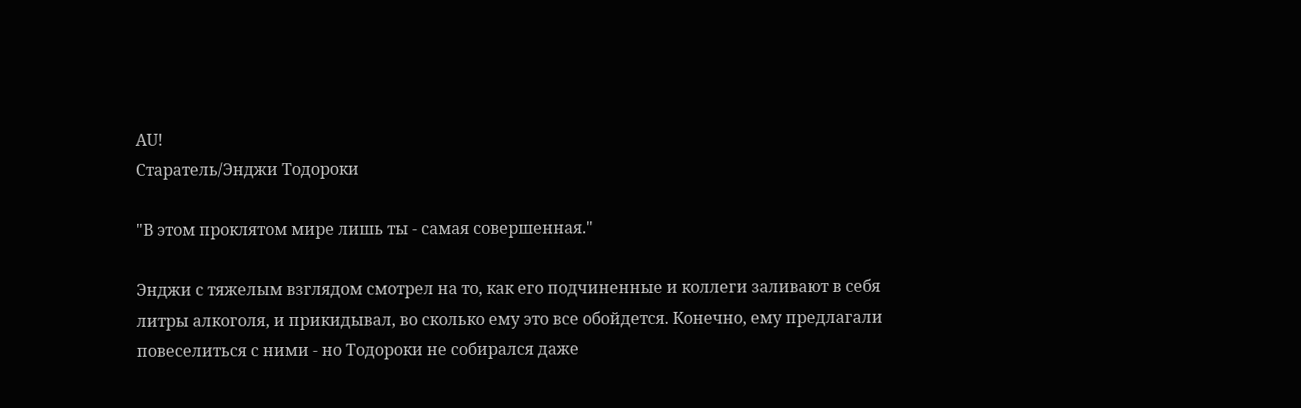AU!
Старатель/Энджи Тодороки

"В этом проклятом мире лишь ты - самая совершенная."

Энджи с тяжелым взглядом смотрел на то, как его подчиненные и коллеги заливают в себя литры алкоголя, и прикидывал, во сколько ему это все обойдется. Конечно, ему предлагали повеселиться с ними - но Тодороки не собирался даже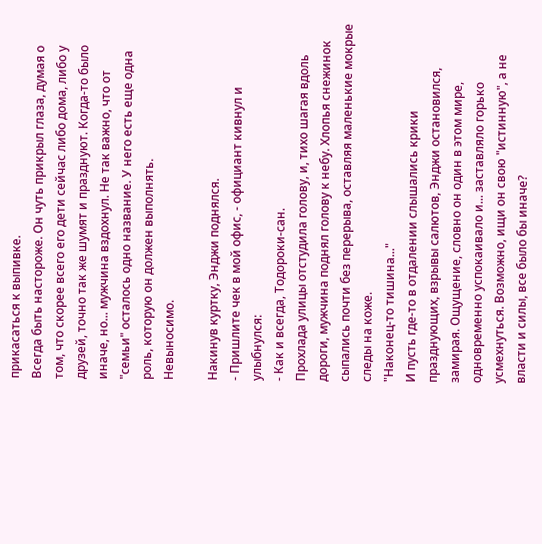прикасаться к выпивке.
Всегда быть настороже. Он чуть прикрыл глаза, думая о том, что скорее всего его дети сейчас либо дома, либо у друзей, точно так же шумят и празднуют. Когда-то было иначе, но... мужчина вздохнул. Не так важно, что от "семьи" осталось одно название. У него есть еще одна роль, которую он должен выполнять.
Невыносимо.

Накинув куртку, Энджи поднялся.
- Пришлите чек в мой офис, - официант кивнул и улыбнулся:
- Как и всегда, Тодороки-сан.
Прохлада улицы отстудила голову, и, тихо шагая вдоль дороги, мужчина поднял голову к небу. Хлопья снежинок сыпались почти без перерыва, оставляя маленькие мокрые следы на коже.
"Наконец-то тишина..."
И пусть где-то в отдалении слышались крики празднующих, взрывы салютов, Энджи остановился, замирая. Ощущение, словно он один в этом мире, одновременно успокаивало и... заставляло горько усмехнуться. Возможно, ищи он свою "истинную", а не власти и силы, все было бы иначе?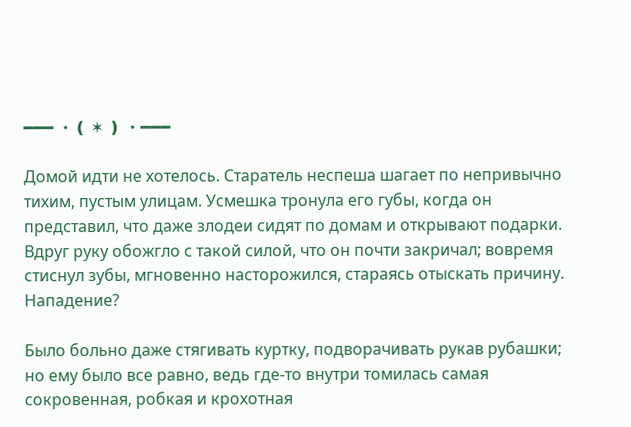━━━ ・❪ ✶ ❫ ・━━━

Домой идти не хотелось. Старатель неспеша шагает по непривычно тихим, пустым улицам. Усмешка тронула его губы, когда он представил, что даже злодеи сидят по домам и открывают подарки.
Вдруг руку обожгло с такой силой, что он почти закричал; вовремя стиснул зубы, мгновенно насторожился, стараясь отыскать причину. Нападение?

Было больно даже стягивать куртку, подворачивать рукав рубашки; но ему было все равно, ведь где-то внутри томилась самая сокровенная, робкая и крохотная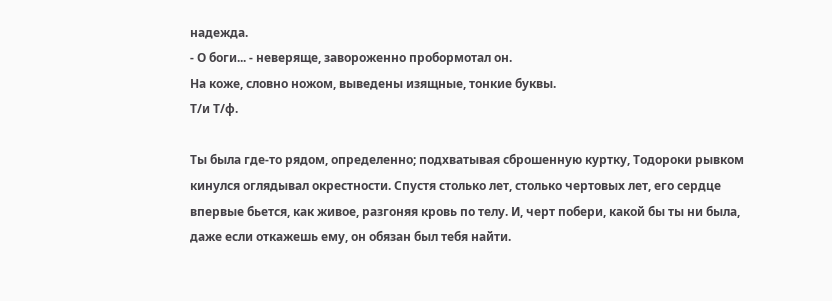надежда.
- О боги... - неверяще, завороженно пробормотал он.
На коже, словно ножом, выведены изящные, тонкие буквы.
Т/и Т/ф.

Ты была где-то рядом, определенно; подхватывая сброшенную куртку, Тодороки рывком кинулся оглядывал окрестности. Спустя столько лет, столько чертовых лет, его сердце впервые бьется, как живое, разгоняя кровь по телу. И, черт побери, какой бы ты ни была, даже если откажешь ему, он обязан был тебя найти.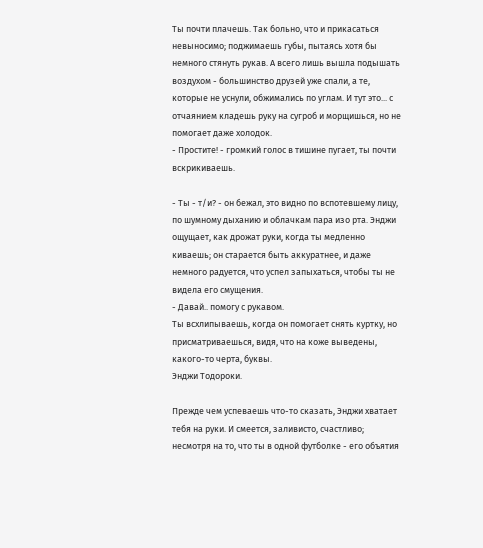Ты почти плачешь. Так больно, что и прикасаться невыносимо; поджимаешь губы, пытаясь хотя бы немного стянуть рукав. А всего лишь вышла подышать воздухом - большинство друзей уже спали, а те, которые не уснули, обжимались по углам. И тут это... с отчаянием кладешь руку на сугроб и морщишься, но не помогает даже холодок.
- Простите! - громкий голос в тишине пугает, ты почти вскрикиваешь.

- Ты - т/и? - он бежал, это видно по вспотевшему лицу, по шумному дыханию и облачкам пара изо рта. Энджи ощущает, как дрожат руки, когда ты медленно киваешь; он старается быть аккуратнее, и даже немного радуется, что успел запыхаться, чтобы ты не видела его смущения.
- Давай.. помогу с рукавом.
Ты всхлипываешь, когда он помогает снять куртку, но присматриваешься, видя, что на коже выведены, какого-то черта, буквы.
Энджи Тодороки.

Прежде чем успеваешь что-то сказать, Энджи хватает тебя на руки. И смеется, заливисто, счастливо; несмотря на то, что ты в одной футболке - его объятия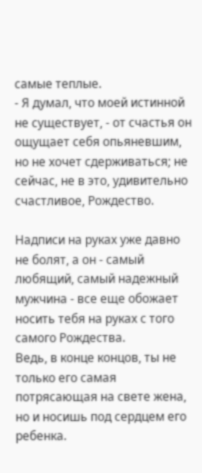самые теплые.
- Я думал, что моей истинной не существует, - от счастья он ощущает себя опьяневшим, но не хочет сдерживаться; не сейчас, не в это, удивительно счастливое, Рождество.

Надписи на руках уже давно не болят, а он - самый любящий, самый надежный мужчина - все еще обожает носить тебя на руках с того самого Рождества.
Ведь, в конце концов, ты не только его самая потрясающая на свете жена, но и носишь под сердцем его ребенка.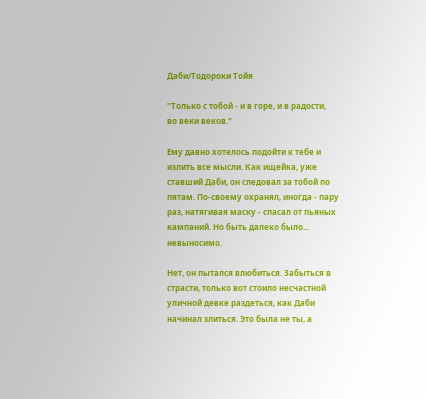Даби/Тодороки Тойя

"Только с тобой - и в горе, и в радости,
во веки веков."

Ему давно хотелось подойти к тебе и излить все мысли. Как ищейка, уже ставший Даби, он следовал за тобой по пятам. По-своему охранял, иногда - пару раз, натягивая маску - спасал от пьяных кампаний. Но быть далеко было... невыносимо.

Нет, он пытался влюбиться. Забыться в страсти, только вот стоило несчастной уличной девке раздеться, как Даби начинал злиться. Это была не ты, а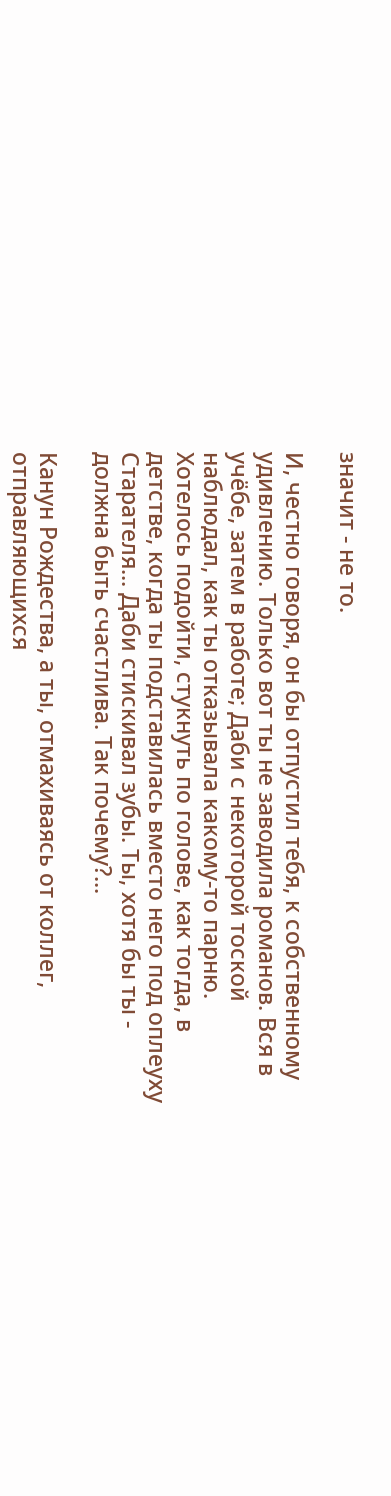значит - не то.

И, честно говоря, он бы отпустил тебя, к собственному удивлению. Только вот ты не заводила романов. Вся в учёбе, затем в работе; Даби с некоторой тоской наблюдал, как ты отказывала какому-то парню. Хотелось подойти, стукнуть по голове, как тогда, в детстве, когда ты подставилась вместо него под оплеуху Старателя... Даби стискивал зубы. Ты, хотя бы ты - должна быть счастлива. Так почему?...

Канун Рождества, а ты, отмахиваясь от коллег, отправляющихся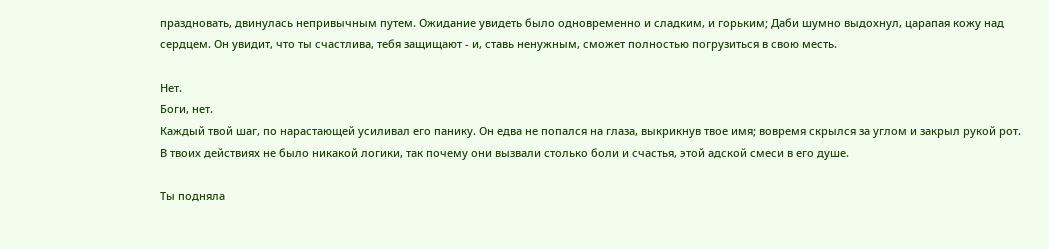праздновать, двинулась непривычным путем. Ожидание увидеть было одновременно и сладким, и горьким; Даби шумно выдохнул, царапая кожу над сердцем. Он увидит, что ты счастлива, тебя защищают - и, ставь ненужным, сможет полностью погрузиться в свою месть.

Нет.
Боги, нет.
Каждый твой шаг, по нарастающей усиливал его панику. Он едва не попался на глаза, выкрикнув твое имя; вовремя скрылся за углом и закрыл рукой рот. В твоих действиях не было никакой логики, так почему они вызвали столько боли и счастья, этой адской смеси в его душе.

Ты подняла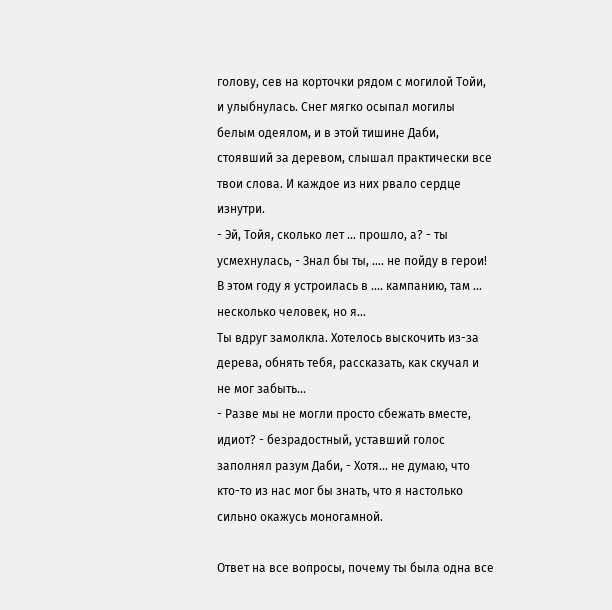голову, сев на корточки рядом с могилой Тойи, и улыбнулась. Снег мягко осыпал могилы белым одеялом, и в этой тишине Даби, стоявший за деревом, слышал практически все твои слова. И каждое из них рвало сердце изнутри.
- Эй, Тойя, сколько лет ... прошло, а? - ты усмехнулась, - Знал бы ты, .... не пойду в герои! В этом году я устроилась в .... кампанию, там ... несколько человек, но я...
Ты вдруг замолкла. Хотелось выскочить из-за дерева, обнять тебя, рассказать, как скучал и не мог забыть...
- Разве мы не могли просто сбежать вместе, идиот? - безрадостный, уставший голос заполнял разум Даби, - Хотя... не думаю, что кто-то из нас мог бы знать, что я настолько сильно окажусь моногамной.

Ответ на все вопросы, почему ты была одна все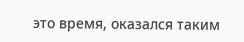это время, оказался таким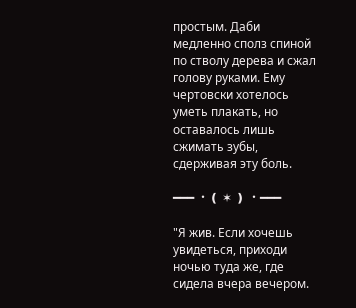простым. Даби медленно сполз спиной по стволу дерева и сжал голову руками. Ему чертовски хотелось уметь плакать, но оставалось лишь сжимать зубы, сдерживая эту боль.

━━━ ・❪ ✶ ❫ ・━━━

"Я жив. Если хочешь увидеться, приходи ночью туда же, где сидела вчера вечером.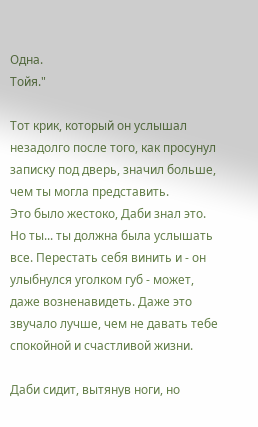Одна.
Тойя."

Тот крик, который он услышал незадолго после того, как просунул записку под дверь, значил больше, чем ты могла представить.
Это было жестоко, Даби знал это. Но ты... ты должна была услышать все. Перестать себя винить и - он улыбнулся уголком губ - может, даже возненавидеть. Даже это звучало лучше, чем не давать тебе спокойной и счастливой жизни.

Даби сидит, вытянув ноги, но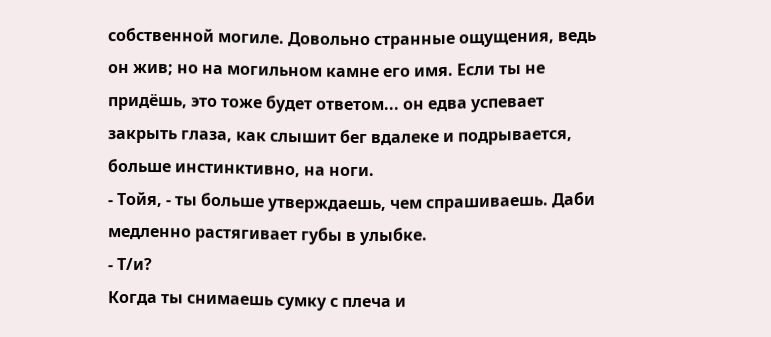собственной могиле. Довольно странные ощущения, ведь он жив; но на могильном камне его имя. Если ты не придёшь, это тоже будет ответом... он едва успевает закрыть глаза, как слышит бег вдалеке и подрывается, больше инстинктивно, на ноги.
- Тойя, - ты больше утверждаешь, чем спрашиваешь. Даби медленно растягивает губы в улыбке.
- Т/и?
Когда ты снимаешь сумку с плеча и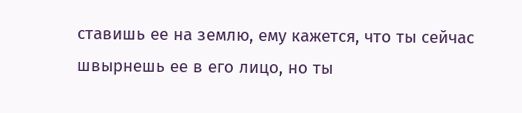ставишь ее на землю, ему кажется, что ты сейчас швырнешь ее в его лицо, но ты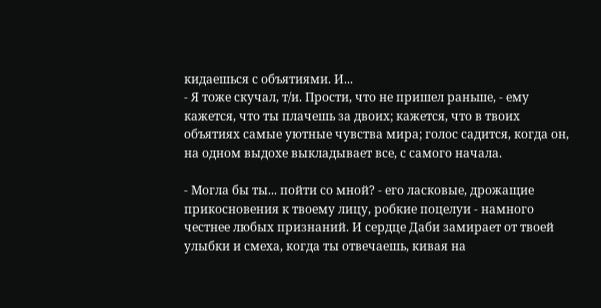кидаешься с объятиями. И...
- Я тоже скучал, т/и. Прости, что не пришел раньше, - ему кажется, что ты плачешь за двоих; кажется, что в твоих объятиях самые уютные чувства мира; голос садится, когда он, на одном выдохе выкладывает все, с самого начала.

- Могла бы ты... пойти со мной? - его ласковые, дрожащие прикосновения к твоему лицу, робкие поцелуи - намного честнее любых признаний. И сердце Даби замирает от твоей улыбки и смеха, когда ты отвечаешь, кивая на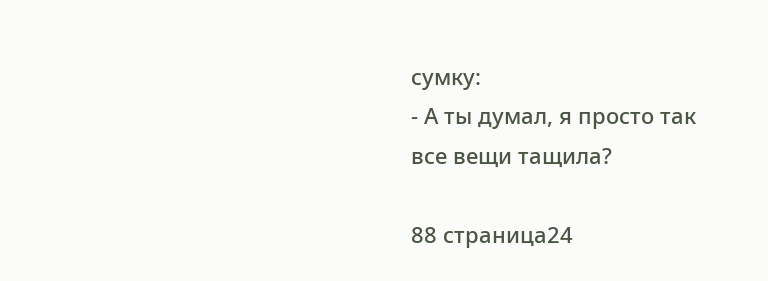сумку:
- А ты думал, я просто так все вещи тащила?

88 страница24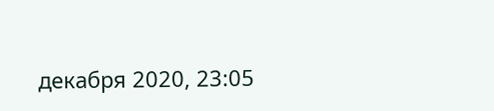декабря 2020, 23:05